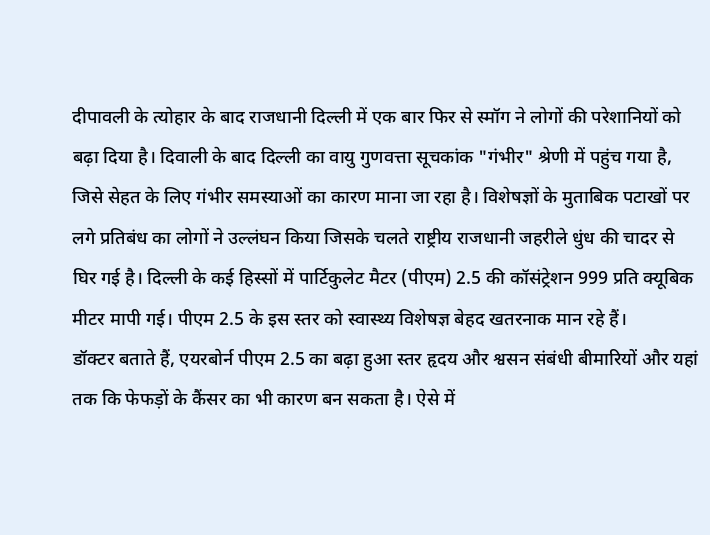दीपावली के त्योहार के बाद राजधानी दिल्ली में एक बार फिर से स्मॉग ने लोगों की परेशानियों को बढ़ा दिया है। दिवाली के बाद दिल्ली का वायु गुणवत्ता सूचकांक "गंभीर" श्रेणी में पहुंच गया है, जिसे सेहत के लिए गंभीर समस्याओं का कारण माना जा रहा है। विशेषज्ञों के मुताबिक पटाखों पर लगे प्रतिबंध का लोगों ने उल्लंघन किया जिसके चलते राष्ट्रीय राजधानी जहरीले धुंध की चादर से घिर गई है। दिल्ली के कई हिस्सों में पार्टिकुलेट मैटर (पीएम) 2.5 की कॉसंट्रेशन 999 प्रति क्यूबिक मीटर मापी गई। पीएम 2.5 के इस स्तर को स्वास्थ्य विशेषज्ञ बेहद खतरनाक मान रहे हैं।
डॉक्टर बताते हैं, एयरबोर्न पीएम 2.5 का बढ़ा हुआ स्तर हृदय और श्वसन संबंधी बीमारियों और यहां तक कि फेफड़ों के कैंसर का भी कारण बन सकता है। ऐसे में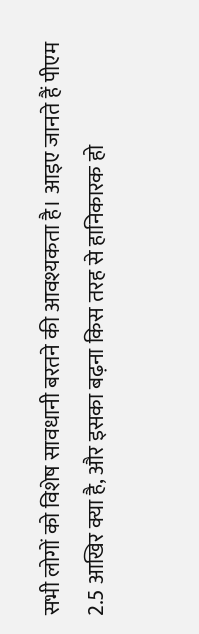सभी लोगों को विशेष सावधानी बरतने की आवश्यकता है। आइए जानते हैं पीएम 2.5 आखिर क्या है, और इसका बढ़ना किस तरह से हानिकारक हो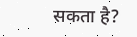सकता है?